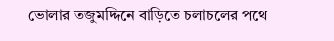ভোলার তজুমদ্দিনে বাড়িতে চলাচলের পথে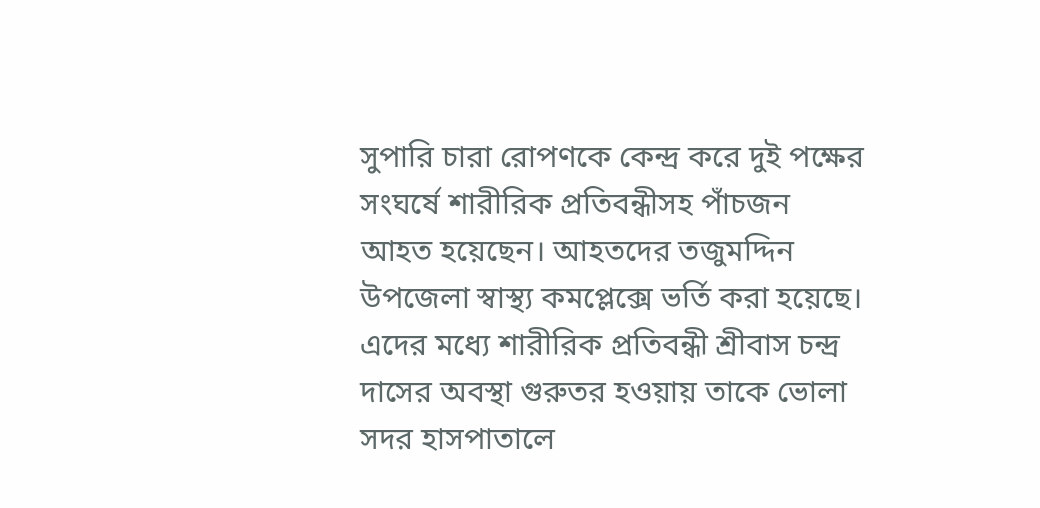সুপারি চারা রোপণকে কেন্দ্র করে দুই পক্ষের সংঘর্ষে শারীরিক প্রতিবন্ধীসহ পাঁচজন আহত হয়েছেন। আহতদের তজুমদ্দিন উপজেলা স্বাস্থ্য কমপ্লেক্সে ভর্তি করা হয়েছে। এদের মধ্যে শারীরিক প্রতিবন্ধী শ্রীবাস চন্দ্র দাসের অবস্থা গুরুতর হওয়ায় তাকে ভোলা সদর হাসপাতালে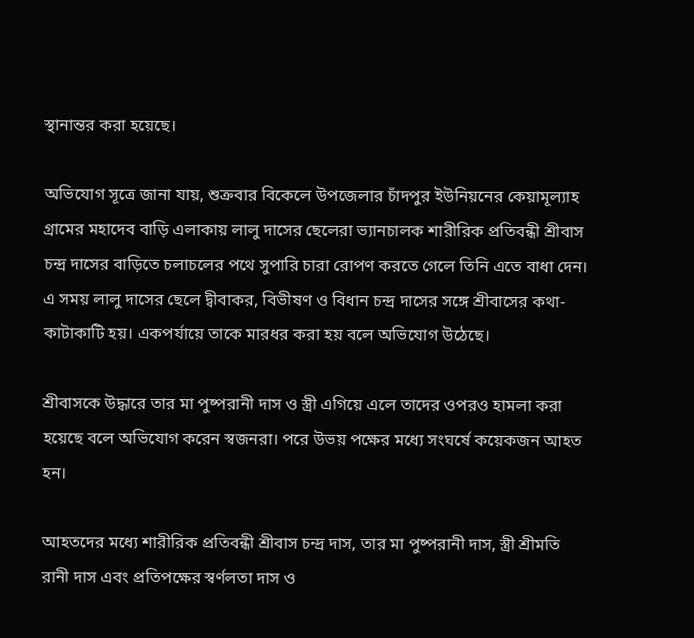স্থানান্তর করা হয়েছে।

অভিযোগ সূত্রে জানা যায়, শুক্রবার বিকেলে উপজেলার চাঁদপুর ইউনিয়নের কেয়ামূল্যাহ গ্রামের মহাদেব বাড়ি এলাকায় লালু দাসের ছেলেরা ভ্যানচালক শারীরিক প্রতিবন্ধী শ্রীবাস চন্দ্র দাসের বাড়িতে চলাচলের পথে সুপারি চারা রোপণ করতে গেলে তিনি এতে বাধা দেন। এ সময় লালু দাসের ছেলে দ্বীবাকর, বিভীষণ ও বিধান চন্দ্র দাসের সঙ্গে শ্রীবাসের কথা-কাটাকাটি হয়। একপর্যায়ে তাকে মারধর করা হয় বলে অভিযোগ উঠেছে।

শ্রীবাসকে উদ্ধারে তার মা পুষ্পরানী দাস ও স্ত্রী এগিয়ে এলে তাদের ওপরও হামলা করা হয়েছে বলে অভিযোগ করেন স্বজনরা। পরে উভয় পক্ষের মধ্যে সংঘর্ষে কয়েকজন আহত হন।

আহতদের মধ্যে শারীরিক প্রতিবন্ধী শ্রীবাস চন্দ্র দাস, তার মা পুষ্পরানী দাস, স্ত্রী শ্রীমতি রানী দাস এবং প্রতিপক্ষের স্বর্ণলতা দাস ও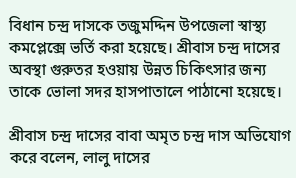বিধান চন্দ্র দাসকে তজুমদ্দিন উপজেলা স্বাস্থ্য কমপ্লেক্সে ভর্তি করা হয়েছে। শ্রীবাস চন্দ্র দাসের অবস্থা গুরুতর হওয়ায় উন্নত চিকিৎসার জন্য তাকে ভোলা সদর হাসপাতালে পাঠানো হয়েছে।

শ্রীবাস চন্দ্র দাসের বাবা অমৃত চন্দ্র দাস অভিযোগ করে বলেন, লালু দাসের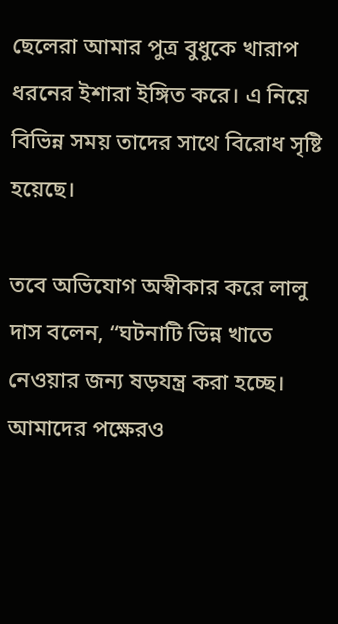ছেলেরা আমার পুত্র বুধুকে খারাপ ধরনের ইশারা ইঙ্গিত করে। এ নিয়ে বিভিন্ন সময় তাদের সাথে বিরোধ সৃষ্টি হয়েছে।

তবে অভিযোগ অস্বীকার করে লালু দাস বলেন, “ঘটনাটি ভিন্ন খাতে নেওয়ার জন্য ষড়যন্ত্র করা হচ্ছে। আমাদের পক্ষেরও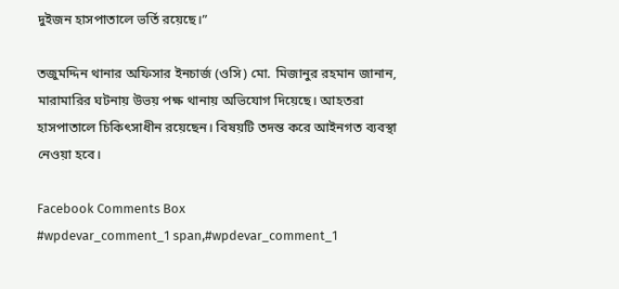দুইজন হাসপাতালে ভর্তি রয়েছে।”

তজুমদ্দিন থানার অফিসার ইনচার্জ (ওসি) মো. মিজানুর রহমান জানান, মারামারির ঘটনায় উভয় পক্ষ থানায় অভিযোগ দিয়েছে। আহতরা হাসপাতালে চিকিৎসাধীন রয়েছেন। বিষয়টি তদন্ত করে আইনগত ব্যবস্থা নেওয়া হবে।

Facebook Comments Box
#wpdevar_comment_1 span,#wpdevar_comment_1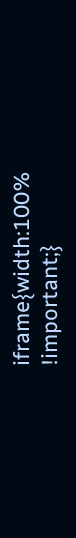iframe{width:100% !important;}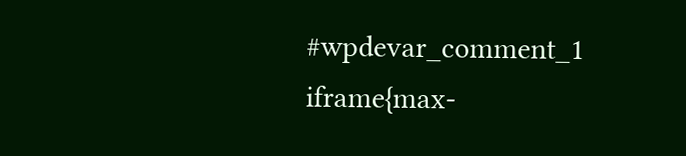#wpdevar_comment_1 iframe{max-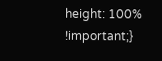height: 100% !important;}